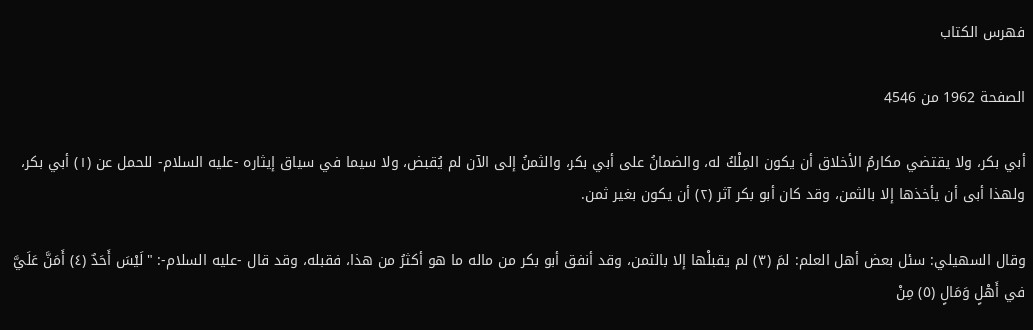فهرس الكتاب

الصفحة 1962 من 4546

أبي بكر، ولا يقتضي مكارمُ الأخلاق أن يكون المِلْكُ له، والضمانُ على أبي بكر، والثمنُ إلى الآن لم يُقبض، ولا سيما في سياق إيثاره -عليه السلام- للحمل عن (١) أبي بكر، ولهذا أبى أن يأخذها إلا بالثمن، وقد كان أبو بكر آثر (٢) أن يكون بغير ثمن.

وقال السهيلي: سئل بعض أهل العلم: لمَ (٣) لم يقبلْها إلا بالثمن، وقد أنفق أبو بكر من ماله ما هو أكثرُ من هذا، فقبله، وقد قال -عليه السلام-: "لَيْسَ أَحَدٌ (٤) أَمَنَّ عَلَيَّ في أَهْلٍ وَمَالٍ (٥) مِنْ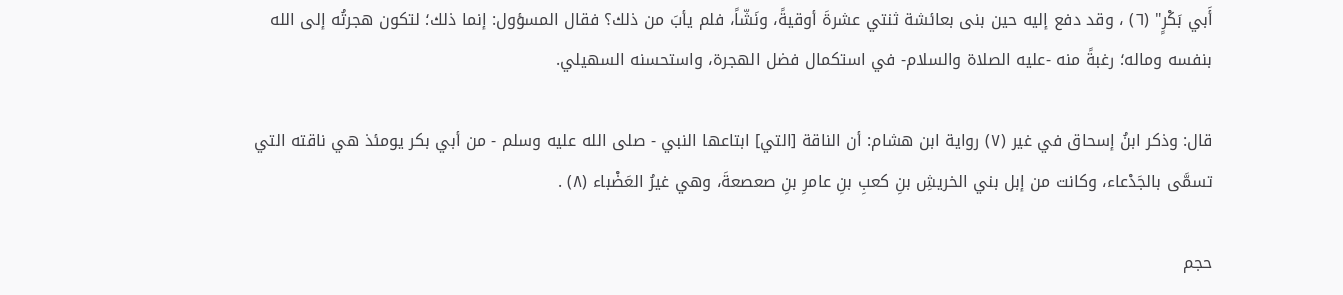أَبي بَكْرٍ" (٦) ، وقد دفع إليه حين بنى بعائشة ثنتي عشرةَ أوقيةً، ونَشّاً، فلم يأبَ من ذلك؟ فقال المسؤول: إنما ذلك؛ لتكون هجرتُه إلى الله بنفسه وماله؛ رغبةً منه -عليه الصلاة والسلام- في استكمال فضل الهجرة، واستحسنه السهيلي.

قال: وذكر ابنُ إسحاق في غير (٧) رواية ابن هشام: أن الناقة [التي] ابتاعها النبي - صلى الله عليه وسلم - من أبي بكر يومئذ هي ناقته التي تسمَّى بالجَدْعاء، وكانت من إبل بني الخريشِ بنِ كعبِ بنِ عامرِ بنِ صعصعةَ، وهي غيرُ العَضْباء (٨) .

حجم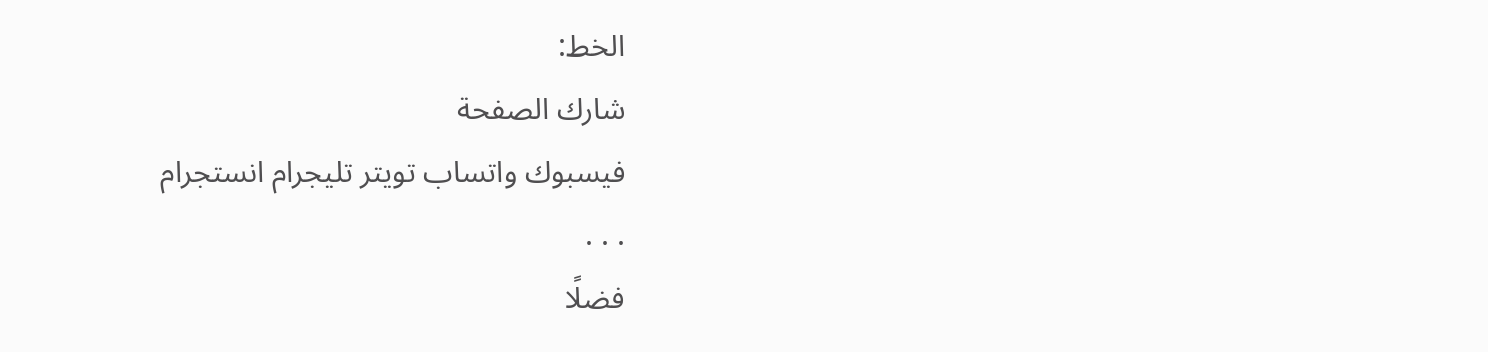الخط:
شارك الصفحة
فيسبوك واتساب تويتر تليجرام انستجرام
. . .
فضلًا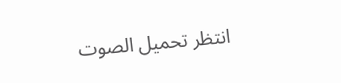انتظر تحميل الصوت